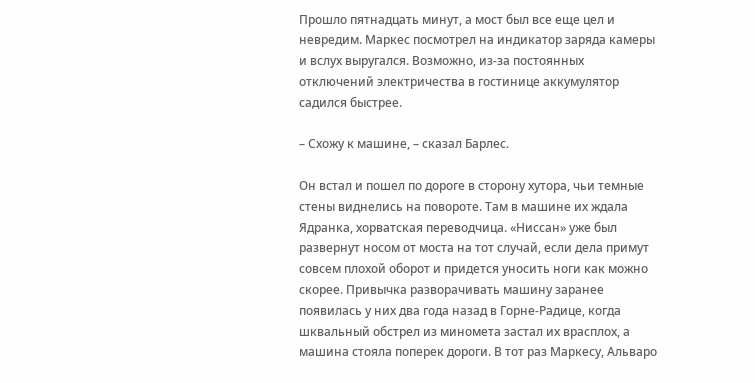Прошло пятнадцать минут, а мост был все еще цел и невредим. Маркес посмотрел на индикатор заряда камеры и вслух выругался. Возможно, из-за постоянных отключений электричества в гостинице аккумулятор садился быстрее.

– Схожу к машине, – сказал Барлес.

Он встал и пошел по дороге в сторону хутора, чьи темные стены виднелись на повороте. Там в машине их ждала Ядранка, хорватская переводчица. «Ниссан» уже был развернут носом от моста на тот случай, если дела примут совсем плохой оборот и придется уносить ноги как можно скорее. Привычка разворачивать машину заранее появилась у них два года назад в Горне-Радице, когда шквальный обстрел из миномета застал их врасплох, а машина стояла поперек дороги. В тот раз Маркесу, Альваро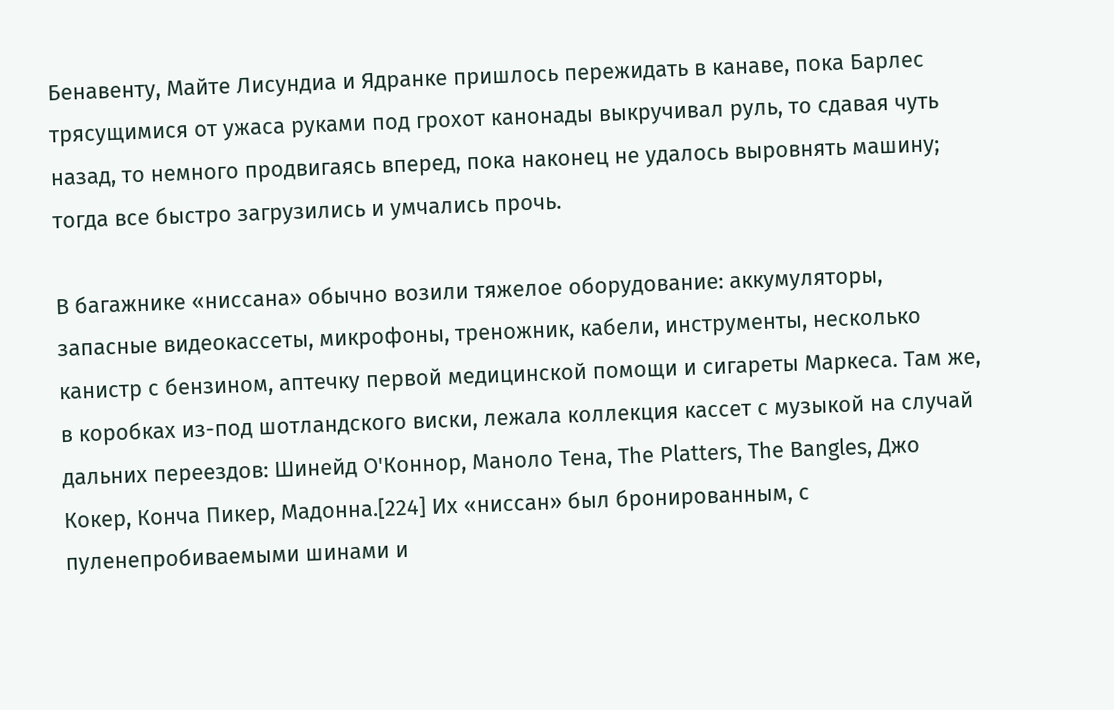Бенавенту, Майте Лисундиа и Ядранке пришлось пережидать в канаве, пока Барлес трясущимися от ужаса руками под грохот канонады выкручивал руль, то сдавая чуть назад, то немного продвигаясь вперед, пока наконец не удалось выровнять машину; тогда все быстро загрузились и умчались прочь.

В багажнике «ниссана» обычно возили тяжелое оборудование: аккумуляторы, запасные видеокассеты, микрофоны, треножник, кабели, инструменты, несколько канистр с бензином, аптечку первой медицинской помощи и сигареты Маркеса. Там же, в коробках из-под шотландского виски, лежала коллекция кассет с музыкой на случай дальних переездов: Шинейд О'Коннор, Маноло Тена, The Platters, The Bangles, Джо Кокер, Конча Пикер, Мадонна.[224] Их «ниссан» был бронированным, с пуленепробиваемыми шинами и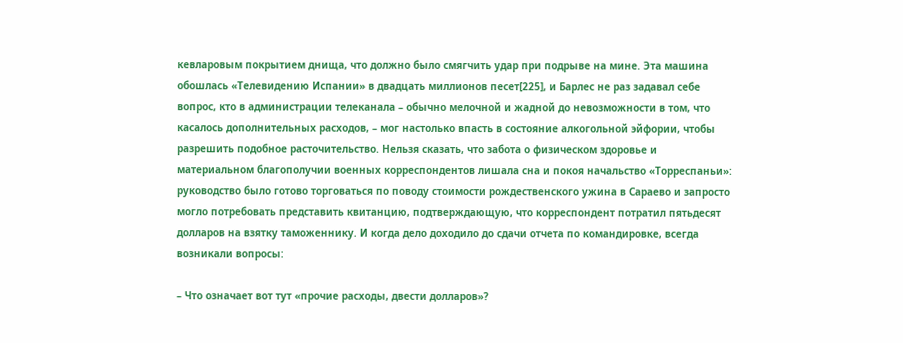кевларовым покрытием днища, что должно было смягчить удар при подрыве на мине. Эта машина обошлась «Телевидению Испании» в двадцать миллионов песет[225], и Барлес не раз задавал себе вопрос, кто в администрации телеканала – обычно мелочной и жадной до невозможности в том, что касалось дополнительных расходов, – мог настолько впасть в состояние алкогольной эйфории, чтобы разрешить подобное расточительство. Нельзя сказать, что забота о физическом здоровье и материальном благополучии военных корреспондентов лишала сна и покоя начальство «Торреспаньи»: руководство было готово торговаться по поводу стоимости рождественского ужина в Сараево и запросто могло потребовать представить квитанцию, подтверждающую, что корреспондент потратил пятьдесят долларов на взятку таможеннику. И когда дело доходило до сдачи отчета по командировке, всегда возникали вопросы:

– Что означает вот тут «прочие расходы, двести долларов»?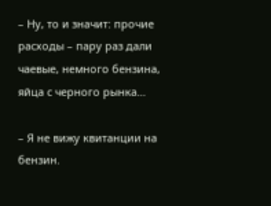– Ну, то и значит: прочие расходы – пару раз дали чаевые, немного бензина, яйца с черного рынка…

– Я не вижу квитанции на бензин.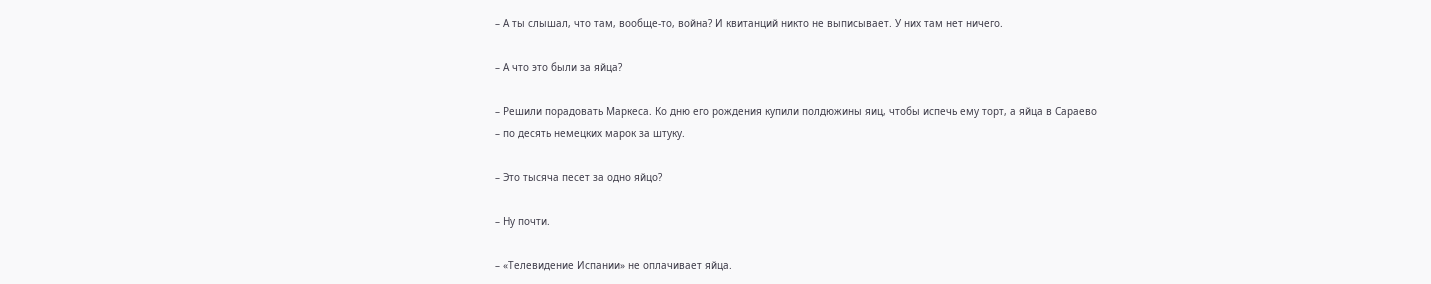– А ты слышал, что там, вообще-то, война? И квитанций никто не выписывает. У них там нет ничего.

– А что это были за яйца?

– Решили порадовать Маркеса. Ко дню его рождения купили полдюжины яиц, чтобы испечь ему торт, а яйца в Сараево – по десять немецких марок за штуку.

– Это тысяча песет за одно яйцо?

– Ну почти.

– «Телевидение Испании» не оплачивает яйца.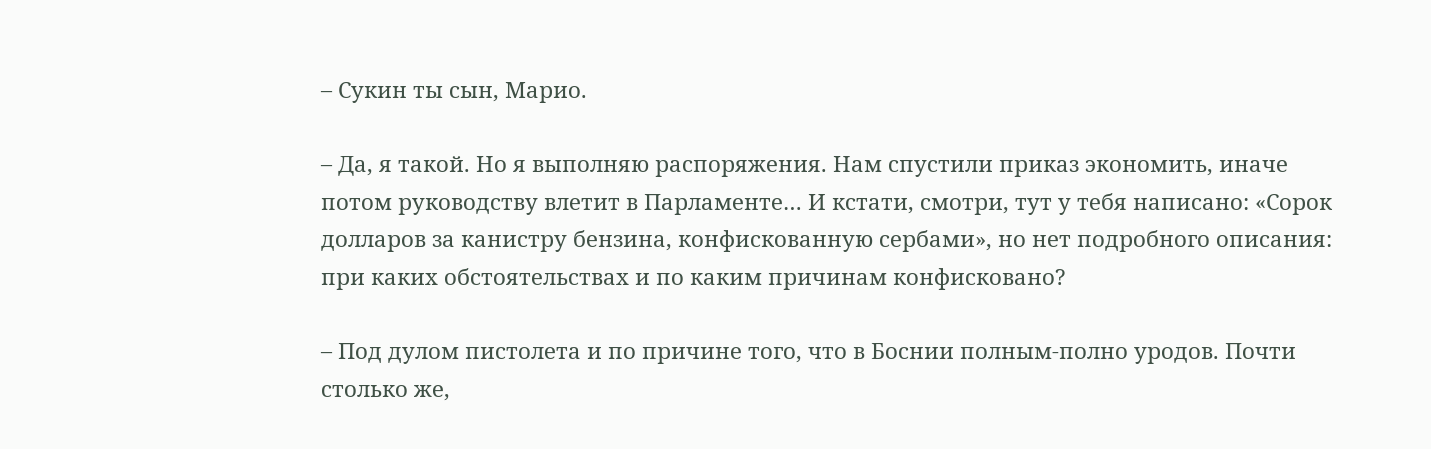– Сукин ты сын, Марио.

– Да, я такой. Но я выполняю распоряжения. Нам спустили приказ экономить, иначе потом руководству влетит в Парламенте… И кстати, смотри, тут у тебя написано: «Сорок долларов за канистру бензина, конфискованную сербами», но нет подробного описания: при каких обстоятельствах и по каким причинам конфисковано?

– Под дулом пистолета и по причине того, что в Боснии полным-полно уродов. Почти столько же,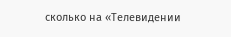сколько на «Телевидении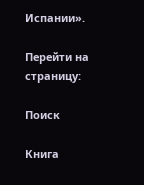Испании».

Перейти на страницу:

Поиск

Книга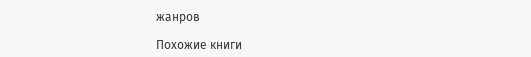жанров

Похожие книги